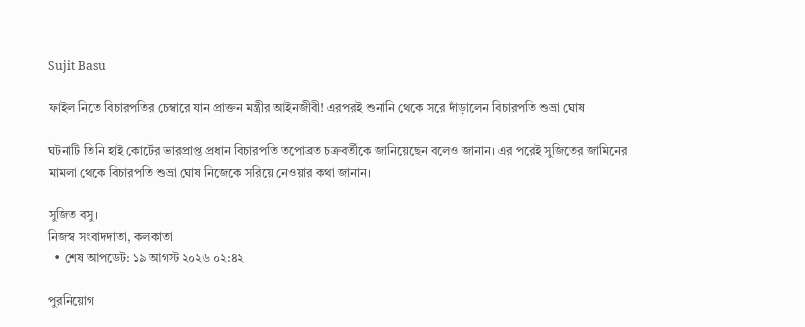Sujit Basu

ফাইল নিতে বিচারপতির চেম্বারে যান প্রাক্তন মন্ত্রীর আইনজীবী! এরপরই শুনানি থেকে সরে দাঁড়ালেন বিচারপতি শুভ্রা ঘোষ

ঘটনাটি তিনি হাই কোর্টের ভারপ্রাপ্ত প্রধান বিচারপতি তপোব্রত চক্রবর্তীকে জানিয়েছেন বলেও জানান। এর পরেই সুজিতের জামিনের মামলা থেকে বিচারপতি শুভ্রা ঘোষ নিজেকে সরিয়ে নেওয়ার কথা জানান।

সুজিত বসু।
নিজস্ব সংবাদদাতা, কলকাতা
  • শেষ আপডেট: ১৯ আগস্ট ২০২৬ ০২:৪২

পুরনিয়োগ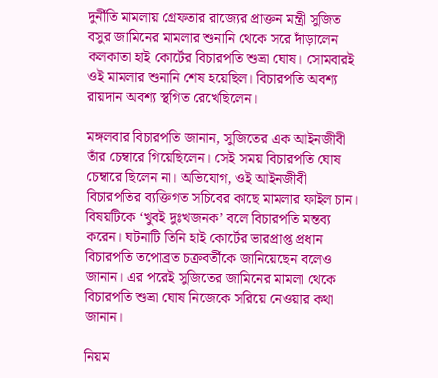দুর্নীতি মামলায় গ্রেফতার রাজ্যের প্রাক্তন মন্ত্রী সুজিত বসুর জামিনের মামলার শুনানি থেকে সরে দাঁড়ালেন কলকাতা হাই কোর্টের বিচারপতি শুভ্রা ঘোষ। সোমবারই ওই মামলার শুনানি শেষ হয়েছিল। বিচারপতি অবশ্য রায়দান অবশ্য স্থগিত রেখেছিলেন।

মঙ্গলবার বিচারপতি জানান, সুজিতের এক আইনজীবী তাঁর চেম্বারে গিয়েছিলেন। সেই সময় বিচারপতি ঘোষ চেম্বারে ছিলেন না। অভিযোগ, ওই আইনজীবী বিচারপতির ব্যক্তিগত সচিবের কাছে মামলার ফাইল চান। বিষয়টিকে ‘খুবই দুঃখজনক’ বলে বিচারপতি মন্তব্য করেন। ঘটনাটি তিনি হাই কোর্টের ভারপ্রাপ্ত প্রধান বিচারপতি তপোব্রত চক্রবর্তীকে জানিয়েছেন বলেও জানান। এর পরেই সুজিতের জামিনের মামলা থেকে বিচারপতি শুভ্রা ঘোষ নিজেকে সরিয়ে নেওয়ার কথা জানান।

নিয়ম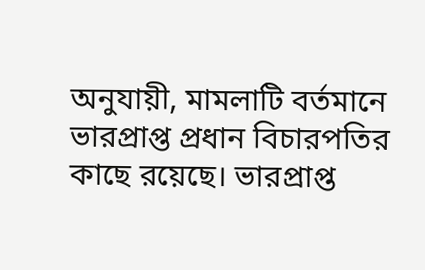অনুযায়ী, মামলাটি বর্তমানে ভারপ্রাপ্ত প্রধান বিচারপতির কাছে রয়েছে। ভারপ্রাপ্ত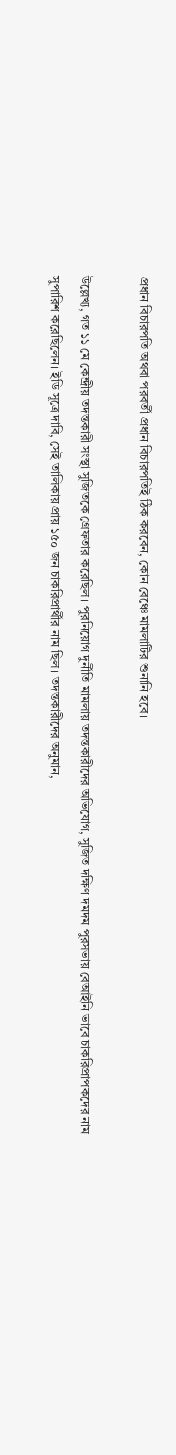প্রধান বিচারপতি অথবা পরবর্তী প্রধান বিচারপতিই ঠিক করবেন, কোন বেঞ্চে মামলাটির শুনানি হবে।

উল্লেখ্য, গত ১১ মে কেন্দ্রীয় তদন্তকারী সংস্থা সুজিতকে গ্রেফতার করেছিল। পুরনিয়োগ দুর্নীতি মামলায় তদন্তকারীদের অভিযোগ, সুজিত দক্ষিণ দমদম পুরসভায় বেআইনি ভাবে চাকরিপ্রাপকদের নাম সুপারিশ করেছিলেন। ইডি সূত্রে দাবি, সেই তালিকায় প্রায় ১৫০ জন চাকরিপ্রার্থীর নাম ছিল। তদন্তকারীদের অনুমান,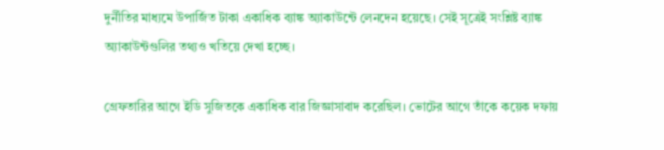দুর্নীতির মাধ্যমে উপার্জিত টাকা একাধিক ব্যাঙ্ক অ্যাকাউন্টে লেনদেন হয়েছে। সেই সূত্রেই সংশ্লিষ্ট ব্যাঙ্ক অ্যাকাউন্টগুলির তথ্যও খতিয়ে দেখা হচ্ছে।

গ্রেফতারির আগে ইডি সুজিতকে একাধিক বার জিজ্ঞাসাবাদ করেছিল। ভোটের আগে তাঁকে কয়েক দফায়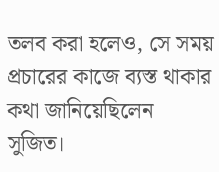তলব করা হলেও, সে সময় প্রচারের কাজে ব্যস্ত থাকার কথা জানিয়েছিলেন সুজিত।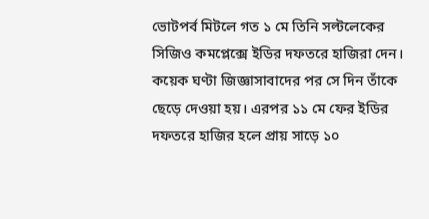ভোটপর্ব মিটলে গত ১ মে তিনি সল্টলেকের সিজিও কমপ্লেক্সে ইডির দফতরে হাজিরা দেন। কয়েক ঘণ্টা জিজ্ঞাসাবাদের পর সে দিন তাঁকে ছেড়ে দেওয়া হয়। এরপর ১১ মে ফের ইডির দফতরে হাজির হলে প্রায় সাড়ে ১০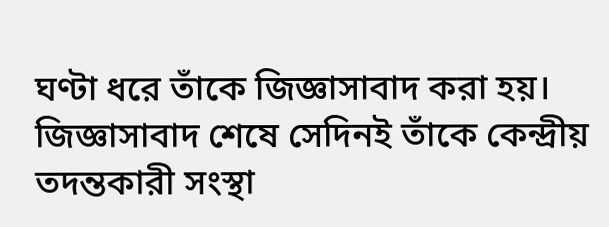ঘণ্টা ধরে তাঁকে জিজ্ঞাসাবাদ করা হয়। জিজ্ঞাসাবাদ শেষে সেদিনই তাঁকে কেন্দ্রীয় তদন্তকারী সংস্থা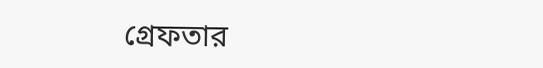গ্রেফতার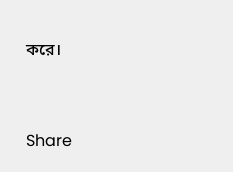করে।


Share